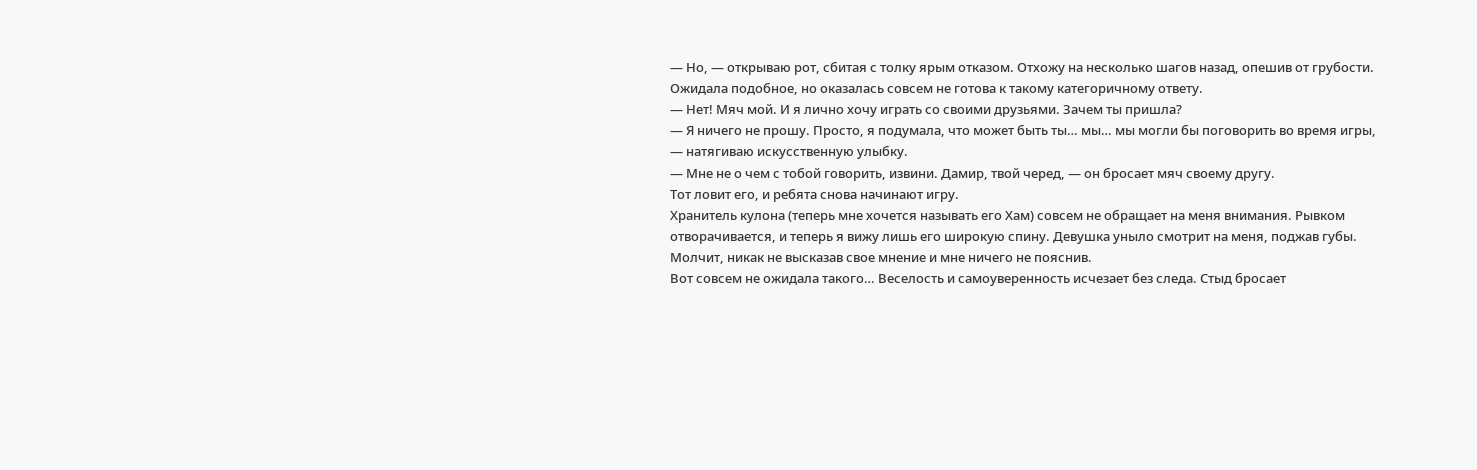— Но, — открываю рот, сбитая с толку ярым отказом. Отхожу на несколько шагов назад, опешив от грубости. Ожидала подобное, но оказалась совсем не готова к такому категоричному ответу.
— Нет! Мяч мой. И я лично хочу играть со своими друзьями. Зачем ты пришла?
— Я ничего не прошу. Просто, я подумала, что может быть ты… мы… мы могли бы поговорить во время игры, — натягиваю искусственную улыбку.
— Мне не о чем с тобой говорить, извини. Дамир, твой черед, — он бросает мяч своему другу.
Тот ловит его, и ребята снова начинают игру.
Хранитель кулона (теперь мне хочется называть его Хам) совсем не обращает на меня внимания. Рывком отворачивается, и теперь я вижу лишь его широкую спину. Девушка уныло смотрит на меня, поджав губы. Молчит, никак не высказав свое мнение и мне ничего не пояснив.
Вот совсем не ожидала такого… Веселость и самоуверенность исчезает без следа. Стыд бросает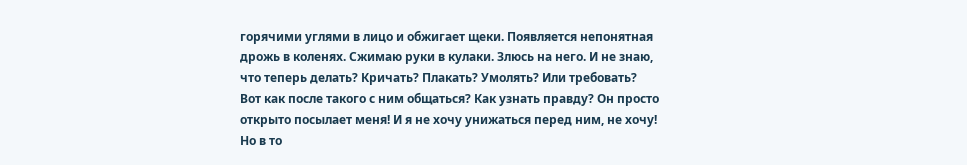горячими углями в лицо и обжигает щеки. Появляется непонятная дрожь в коленях. Сжимаю руки в кулаки. Злюсь на него. И не знаю, что теперь делать? Кричать? Плакать? Умолять? Или требовать?
Вот как после такого с ним общаться? Как узнать правду? Он просто открыто посылает меня! И я не хочу унижаться перед ним, не хочу! Но в то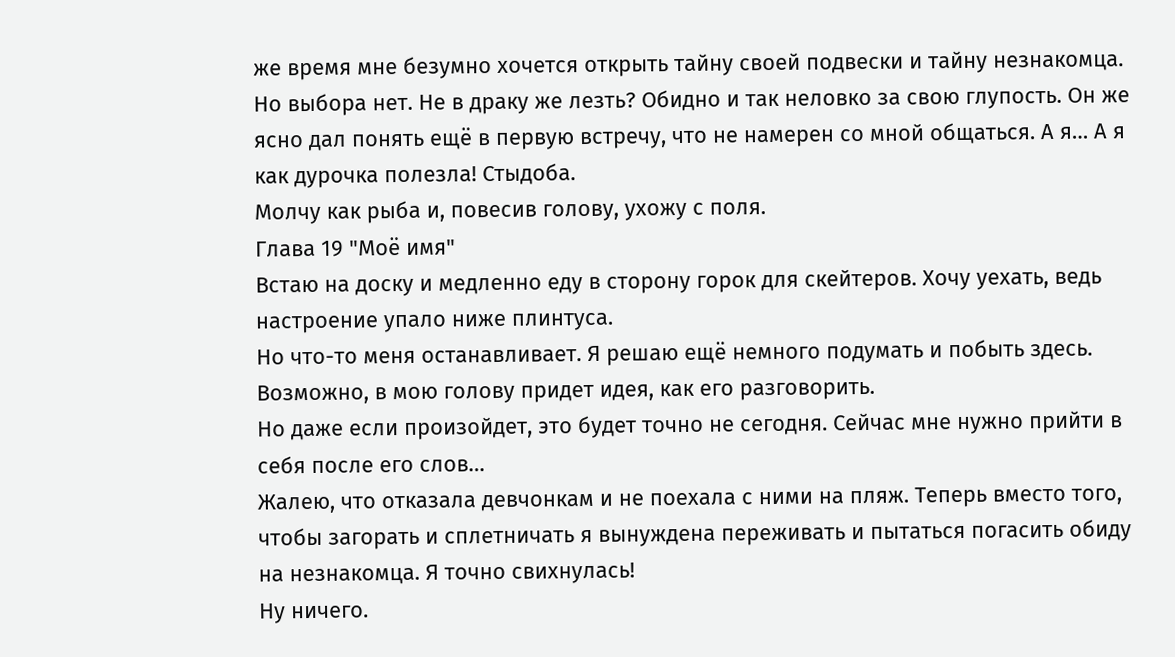же время мне безумно хочется открыть тайну своей подвески и тайну незнакомца.
Но выбора нет. Не в драку же лезть? Обидно и так неловко за свою глупость. Он же ясно дал понять ещё в первую встречу, что не намерен со мной общаться. А я… А я как дурочка полезла! Стыдоба.
Молчу как рыба и, повесив голову, ухожу с поля.
Глава 19 "Моё имя"
Встаю на доску и медленно еду в сторону горок для скейтеров. Хочу уехать, ведь настроение упало ниже плинтуса.
Но что-то меня останавливает. Я решаю ещё немного подумать и побыть здесь. Возможно, в мою голову придет идея, как его разговорить.
Но даже если произойдет, это будет точно не сегодня. Сейчас мне нужно прийти в себя после его слов…
Жалею, что отказала девчонкам и не поехала с ними на пляж. Теперь вместо того, чтобы загорать и сплетничать я вынуждена переживать и пытаться погасить обиду на незнакомца. Я точно свихнулась!
Ну ничего.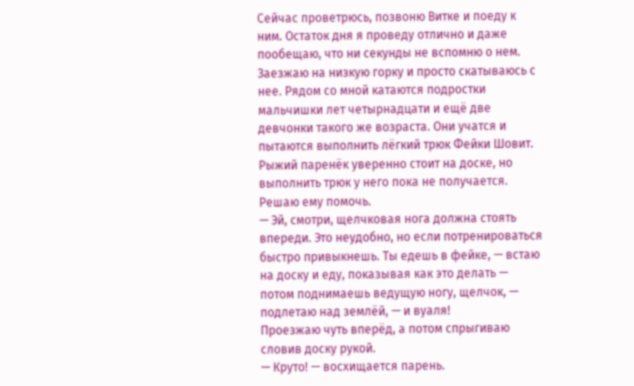Сейчас проветрюсь, позвоню Витке и поеду к ним. Остаток дня я проведу отлично и даже пообещаю, что ни секунды не вспомню о нем.
Заезжаю на низкую горку и просто скатываюсь с нее. Рядом со мной катаются подростки мальчишки лет четырнадцати и ещё две девчонки такого же возраста. Они учатся и пытаются выполнить лёгкий трюк Фейки Шовит.
Рыжий паренёк уверенно стоит на доске, но выполнить трюк у него пока не получается. Решаю ему помочь.
— Эй, смотри, щелчковая нога должна стоять впереди. Это неудобно, но если потренироваться быстро привыкнешь. Ты едешь в фейке, — встаю на доску и еду, показывая как это делать — потом поднимаешь ведущую ногу, щелчок, — подлетаю над землёй, — и вуаля!
Проезжаю чуть вперёд, а потом спрыгиваю словив доску рукой.
— Круто! — восхищается парень.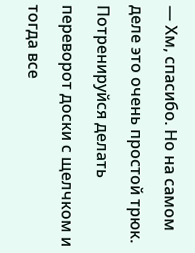— Хм, спасибо. Но на самом деле это очень простой трюк. Потренируйся делать переворот доски с щелчком и тогда все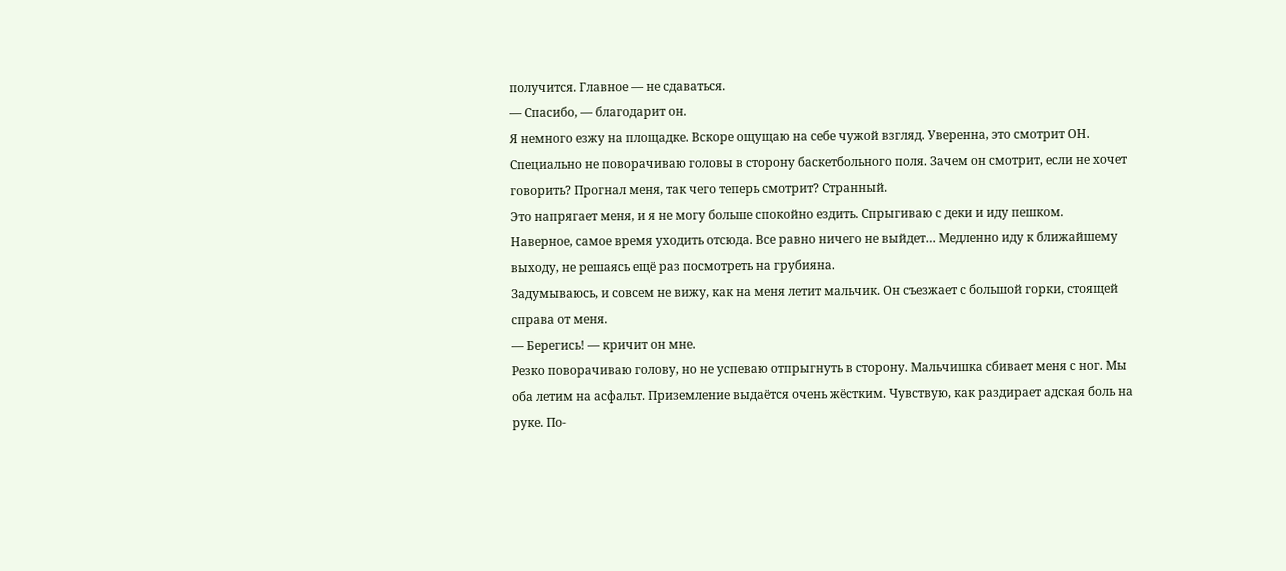получится. Главное — не сдаваться.
— Спасибо, — благодарит он.
Я немного езжу на площадке. Вскоре ощущаю на себе чужой взгляд. Уверенна, это смотрит ОН. Специально не поворачиваю головы в сторону баскетбольного поля. Зачем он смотрит, если не хочет говорить? Прогнал меня, так чего теперь смотрит? Странный.
Это напрягает меня, и я не могу больше спокойно ездить. Спрыгиваю с деки и иду пешком.
Наверное, самое время уходить отсюда. Все равно ничего не выйдет… Медленно иду к ближайшему выходу, не решаясь ещё раз посмотреть на грубияна.
Задумываюсь, и совсем не вижу, как на меня летит мальчик. Он съезжает с большой горки, стоящей справа от меня.
— Берегись! — кричит он мне.
Резко поворачиваю голову, но не успеваю отпрыгнуть в сторону. Мальчишка сбивает меня с ног. Мы оба летим на асфальт. Приземление выдаётся очень жёстким. Чувствую, как раздирает адская боль на руке. По-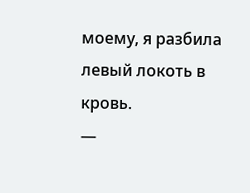моему, я разбила левый локоть в кровь.
—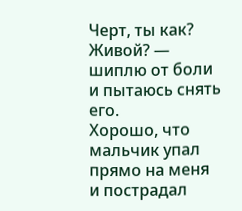Черт, ты как? Живой? — шиплю от боли и пытаюсь снять его.
Хорошо, что мальчик упал прямо на меня и пострадал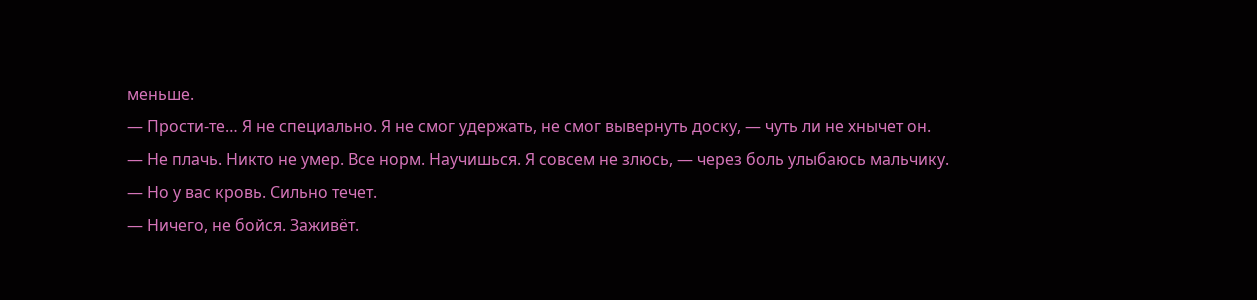меньше.
— Прости-те… Я не специально. Я не смог удержать, не смог вывернуть доску, — чуть ли не хнычет он.
— Не плачь. Никто не умер. Все норм. Научишься. Я совсем не злюсь, — через боль улыбаюсь мальчику.
— Но у вас кровь. Сильно течет.
— Ничего, не бойся. Заживёт.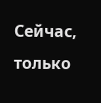Сейчас, только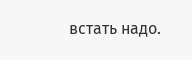встать надо.